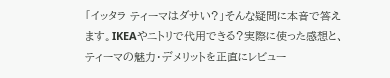「イッタラ ティーマはダサい?」そんな疑問に本音で答えます。IKEAやニトリで代用できる?実際に使った感想と、ティーマの魅力・デメリットを正直にレビュー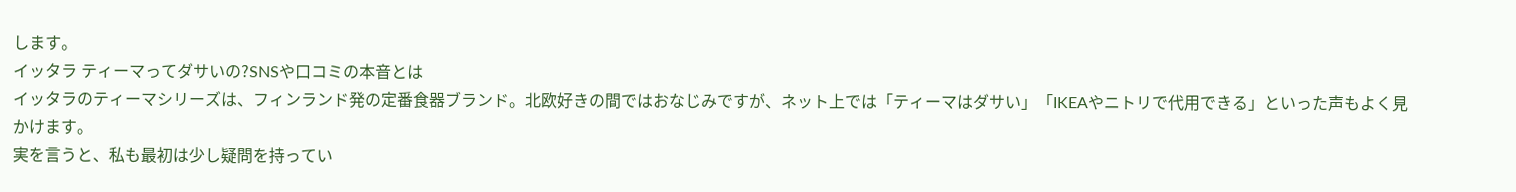します。
イッタラ ティーマってダサいの?SNSや口コミの本音とは
イッタラのティーマシリーズは、フィンランド発の定番食器ブランド。北欧好きの間ではおなじみですが、ネット上では「ティーマはダサい」「IKEAやニトリで代用できる」といった声もよく見かけます。
実を言うと、私も最初は少し疑問を持ってい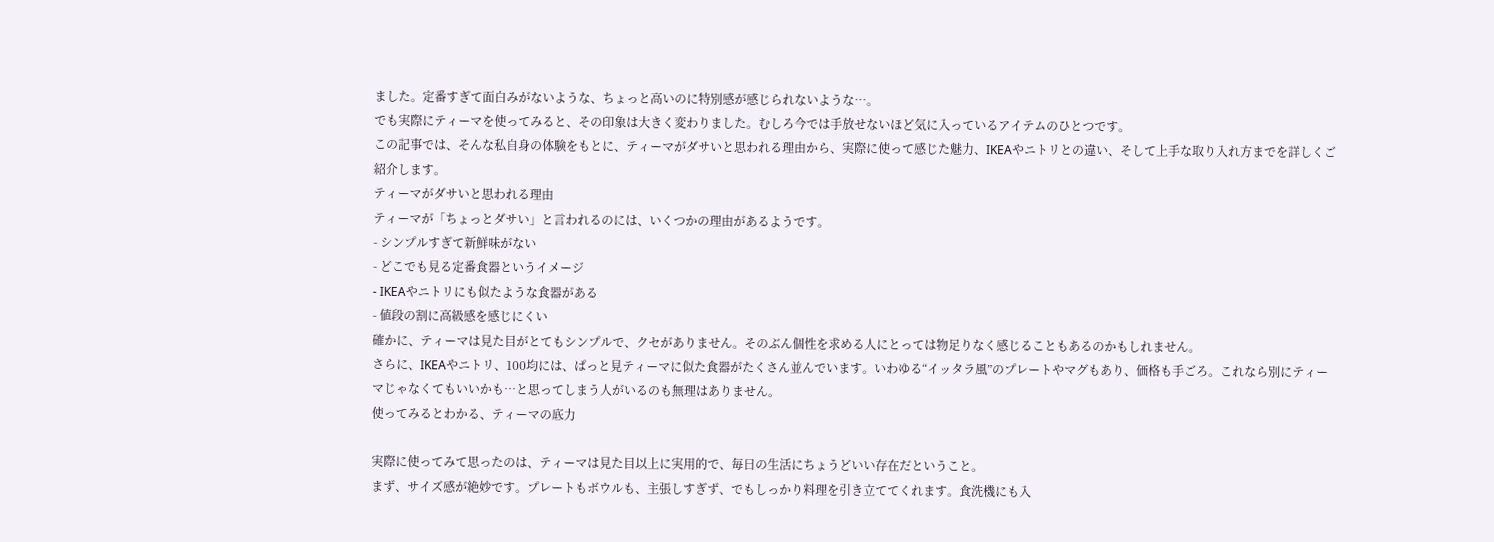ました。定番すぎて面白みがないような、ちょっと高いのに特別感が感じられないような…。
でも実際にティーマを使ってみると、その印象は大きく変わりました。むしろ今では手放せないほど気に入っているアイテムのひとつです。
この記事では、そんな私自身の体験をもとに、ティーマがダサいと思われる理由から、実際に使って感じた魅力、IKEAやニトリとの違い、そして上手な取り入れ方までを詳しくご紹介します。
ティーマがダサいと思われる理由
ティーマが「ちょっとダサい」と言われるのには、いくつかの理由があるようです。
- シンプルすぎて新鮮味がない
- どこでも見る定番食器というイメージ
- IKEAやニトリにも似たような食器がある
- 値段の割に高級感を感じにくい
確かに、ティーマは見た目がとてもシンプルで、クセがありません。そのぶん個性を求める人にとっては物足りなく感じることもあるのかもしれません。
さらに、IKEAやニトリ、100均には、ぱっと見ティーマに似た食器がたくさん並んでいます。いわゆる“イッタラ風”のプレートやマグもあり、価格も手ごろ。これなら別にティーマじゃなくてもいいかも…と思ってしまう人がいるのも無理はありません。
使ってみるとわかる、ティーマの底力

実際に使ってみて思ったのは、ティーマは見た目以上に実用的で、毎日の生活にちょうどいい存在だということ。
まず、サイズ感が絶妙です。プレートもボウルも、主張しすぎず、でもしっかり料理を引き立ててくれます。食洗機にも入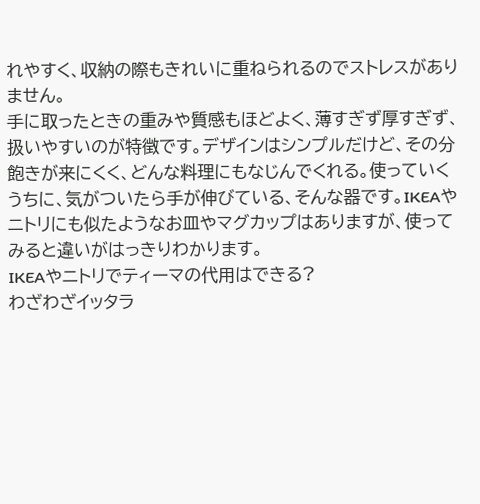れやすく、収納の際もきれいに重ねられるのでストレスがありません。
手に取ったときの重みや質感もほどよく、薄すぎず厚すぎず、扱いやすいのが特徴です。デザインはシンプルだけど、その分飽きが来にくく、どんな料理にもなじんでくれる。使っていくうちに、気がついたら手が伸びている、そんな器です。IKEAやニトリにも似たようなお皿やマグカップはありますが、使ってみると違いがはっきりわかります。
IKEAやニトリでティーマの代用はできる?
わざわざイッタラ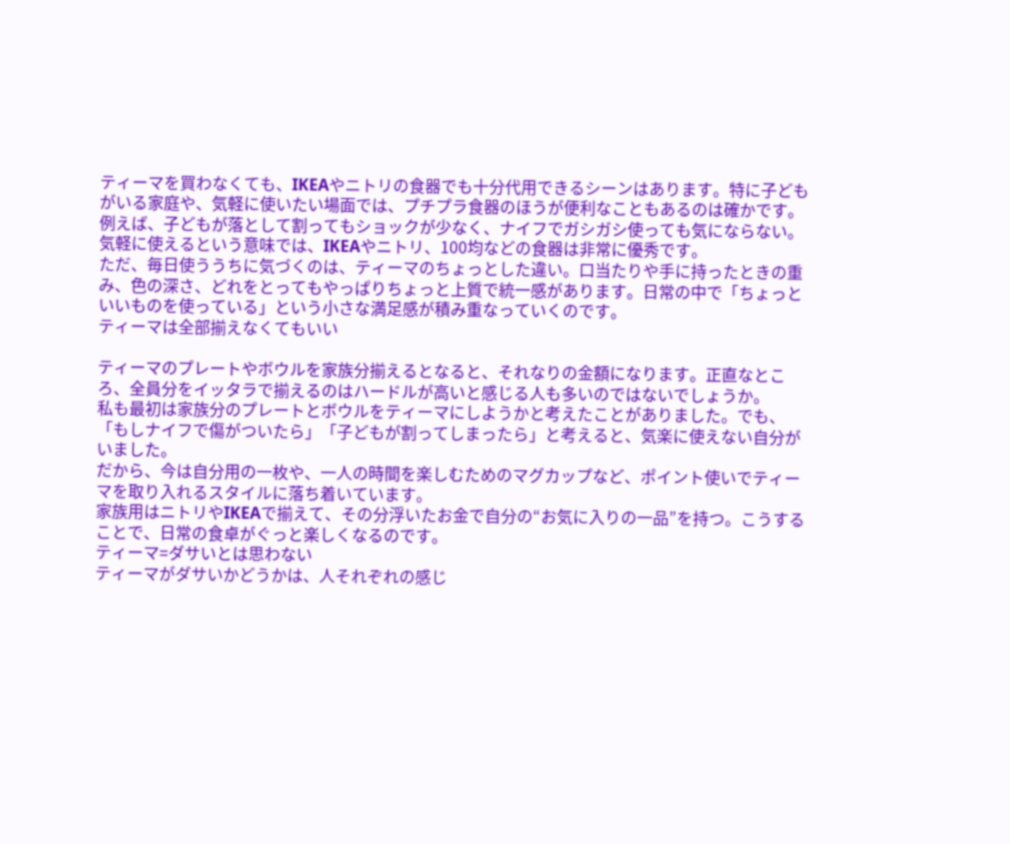ティーマを買わなくても、IKEAやニトリの食器でも十分代用できるシーンはあります。特に子どもがいる家庭や、気軽に使いたい場面では、プチプラ食器のほうが便利なこともあるのは確かです。例えば、子どもが落として割ってもショックが少なく、ナイフでガシガシ使っても気にならない。気軽に使えるという意味では、IKEAやニトリ、100均などの食器は非常に優秀です。
ただ、毎日使ううちに気づくのは、ティーマのちょっとした違い。口当たりや手に持ったときの重み、色の深さ、どれをとってもやっぱりちょっと上質で統一感があります。日常の中で「ちょっといいものを使っている」という小さな満足感が積み重なっていくのです。
ティーマは全部揃えなくてもいい

ティーマのプレートやボウルを家族分揃えるとなると、それなりの金額になります。正直なところ、全員分をイッタラで揃えるのはハードルが高いと感じる人も多いのではないでしょうか。
私も最初は家族分のプレートとボウルをティーマにしようかと考えたことがありました。でも、「もしナイフで傷がついたら」「子どもが割ってしまったら」と考えると、気楽に使えない自分がいました。
だから、今は自分用の一枚や、一人の時間を楽しむためのマグカップなど、ポイント使いでティーマを取り入れるスタイルに落ち着いています。
家族用はニトリやIKEAで揃えて、その分浮いたお金で自分の“お気に入りの一品”を持つ。こうすることで、日常の食卓がぐっと楽しくなるのです。
ティーマ=ダサいとは思わない
ティーマがダサいかどうかは、人それぞれの感じ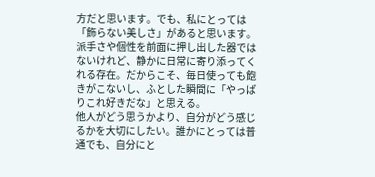方だと思います。でも、私にとっては「飾らない美しさ」があると思います。
派手さや個性を前面に押し出した器ではないけれど、静かに日常に寄り添ってくれる存在。だからこそ、毎日使っても飽きがこないし、ふとした瞬間に「やっぱりこれ好きだな」と思える。
他人がどう思うかより、自分がどう感じるかを大切にしたい。誰かにとっては普通でも、自分にと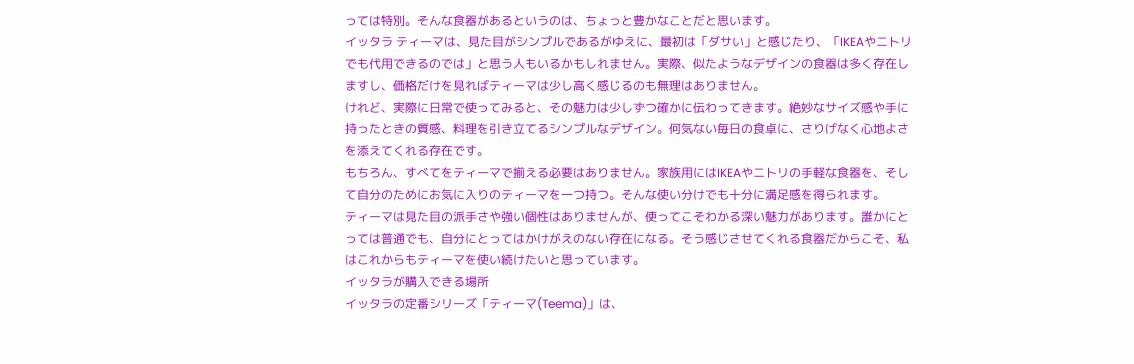っては特別。そんな食器があるというのは、ちょっと豊かなことだと思います。
イッタラ ティーマは、見た目がシンプルであるがゆえに、最初は「ダサい」と感じたり、「IKEAやニトリでも代用できるのでは」と思う人もいるかもしれません。実際、似たようなデザインの食器は多く存在しますし、価格だけを見ればティーマは少し高く感じるのも無理はありません。
けれど、実際に日常で使ってみると、その魅力は少しずつ確かに伝わってきます。絶妙なサイズ感や手に持ったときの質感、料理を引き立てるシンプルなデザイン。何気ない毎日の食卓に、さりげなく心地よさを添えてくれる存在です。
もちろん、すべてをティーマで揃える必要はありません。家族用にはIKEAやニトリの手軽な食器を、そして自分のためにお気に入りのティーマを一つ持つ。そんな使い分けでも十分に満足感を得られます。
ティーマは見た目の派手さや強い個性はありませんが、使ってこそわかる深い魅力があります。誰かにとっては普通でも、自分にとってはかけがえのない存在になる。そう感じさせてくれる食器だからこそ、私はこれからもティーマを使い続けたいと思っています。
イッタラが購入できる場所
イッタラの定番シリーズ「ティーマ(Teema)」は、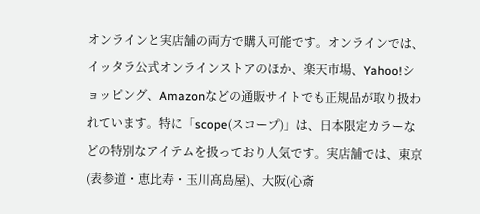オンラインと実店舗の両方で購入可能です。オンラインでは、イッタラ公式オンラインストアのほか、楽天市場、Yahoo!ショッピング、Amazonなどの通販サイトでも正規品が取り扱われています。特に「scope(スコープ)」は、日本限定カラーなどの特別なアイテムを扱っており人気です。実店舗では、東京(表参道・恵比寿・玉川髙島屋)、大阪(心斎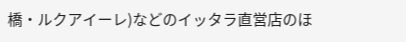橋・ルクアイーレ)などのイッタラ直営店のほ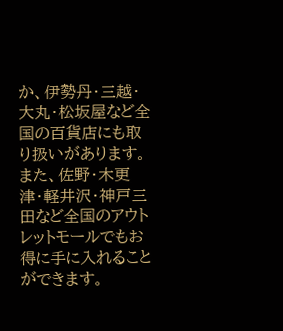か、伊勢丹・三越・大丸・松坂屋など全国の百貨店にも取り扱いがあります。また、佐野・木更津・軽井沢・神戸三田など全国のアウトレットモールでもお得に手に入れることができます。